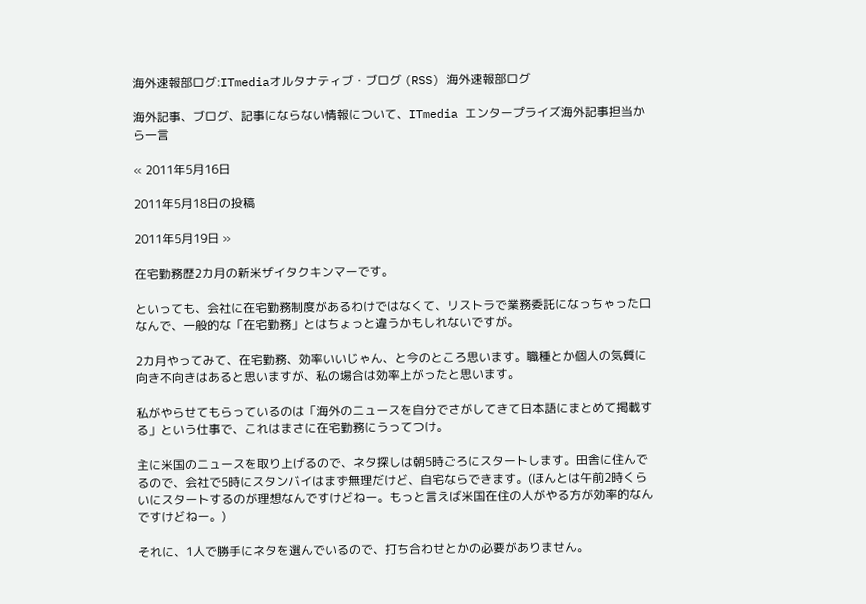海外速報部ログ:ITmediaオルタナティブ・ブログ (RSS) 海外速報部ログ

海外記事、ブログ、記事にならない情報について、ITmedia エンタープライズ海外記事担当から一言

« 2011年5月16日

2011年5月18日の投稿

2011年5月19日 »

在宅勤務歴2カ月の新米ザイタクキンマーです。

といっても、会社に在宅勤務制度があるわけではなくて、リストラで業務委託になっちゃった口なんで、一般的な「在宅勤務」とはちょっと違うかもしれないですが。

2カ月やってみて、在宅勤務、効率いいじゃん、と今のところ思います。職種とか個人の気質に向き不向きはあると思いますが、私の場合は効率上がったと思います。

私がやらせてもらっているのは「海外のニュースを自分でさがしてきて日本語にまとめて掲載する」という仕事で、これはまさに在宅勤務にうってつけ。

主に米国のニュースを取り上げるので、ネタ探しは朝5時ごろにスタートします。田舎に住んでるので、会社で5時にスタンバイはまず無理だけど、自宅ならできます。(ほんとは午前2時くらいにスタートするのが理想なんですけどねー。もっと言えば米国在住の人がやる方が効率的なんですけどねー。)

それに、1人で勝手にネタを選んでいるので、打ち合わせとかの必要がありません。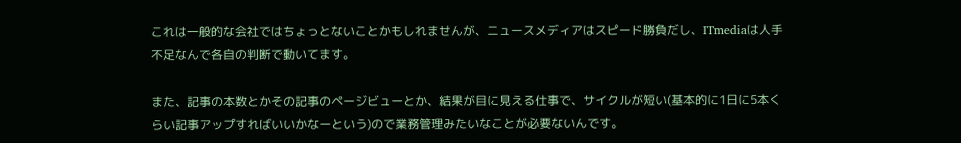これは一般的な会社ではちょっとないことかもしれませんが、ニュースメディアはスピード勝負だし、ITmediaは人手不足なんで各自の判断で動いてます。

また、記事の本数とかその記事のページビューとか、結果が目に見える仕事で、サイクルが短い(基本的に1日に5本くらい記事アップすればいいかなーという)ので業務管理みたいなことが必要ないんです。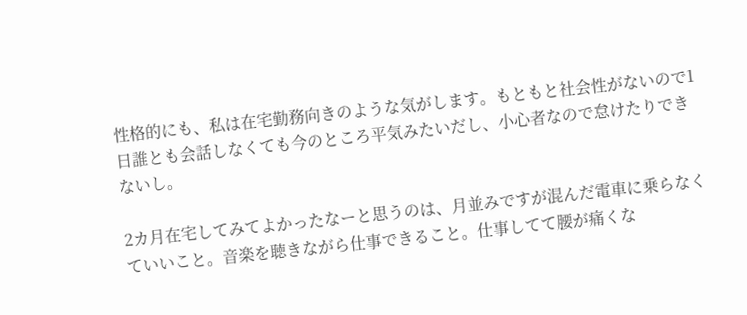性格的にも、私は在宅勤務向きのような気がします。もともと社会性がないので1日誰とも会話しなくても今のところ平気みたいだし、小心者なので怠けたりできないし。

2カ月在宅してみてよかったなーと思うのは、月並みですが混んだ電車に乗らなくていいこと。音楽を聴きながら仕事できること。仕事してて腰が痛くな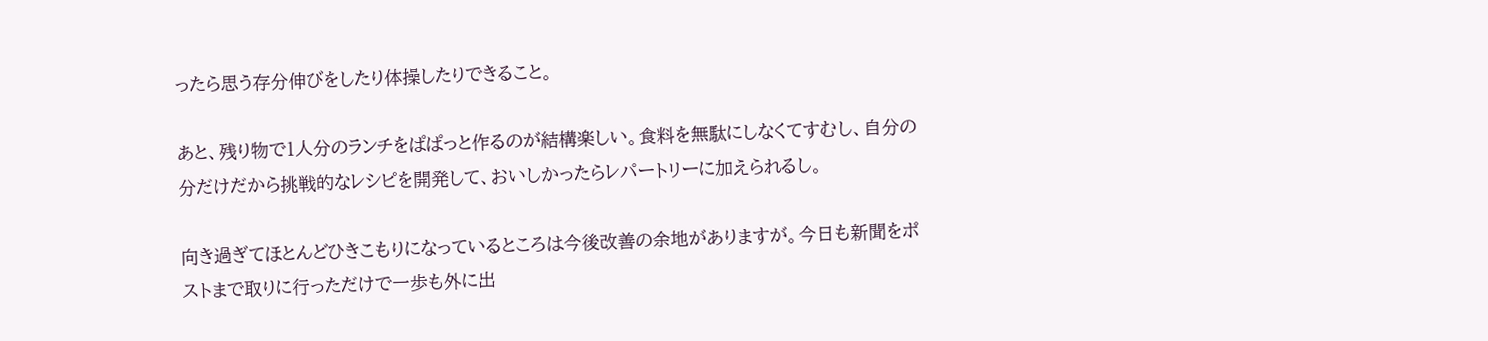ったら思う存分伸びをしたり体操したりできること。

あと、残り物で1人分のランチをぱぱっと作るのが結構楽しい。食料を無駄にしなくてすむし、自分の分だけだから挑戦的なレシピを開発して、おいしかったらレパートリーに加えられるし。

向き過ぎてほとんどひきこもりになっているところは今後改善の余地がありますが。今日も新聞をポストまで取りに行っただけで一歩も外に出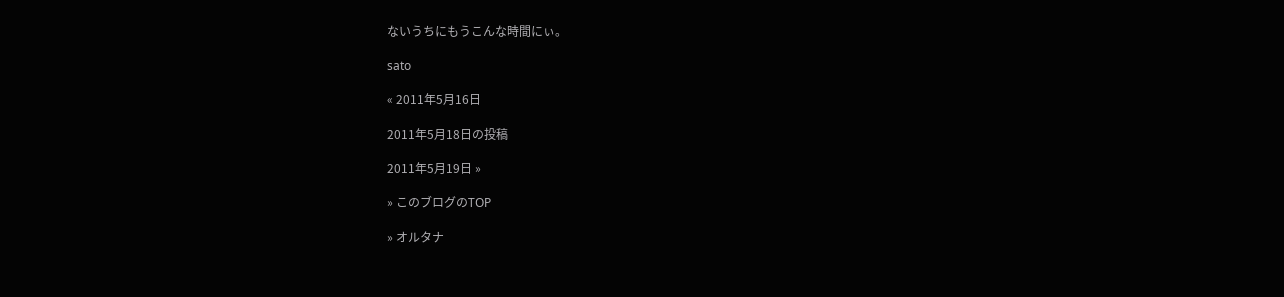ないうちにもうこんな時間にぃ。

sato

« 2011年5月16日

2011年5月18日の投稿

2011年5月19日 »

» このブログのTOP

» オルタナ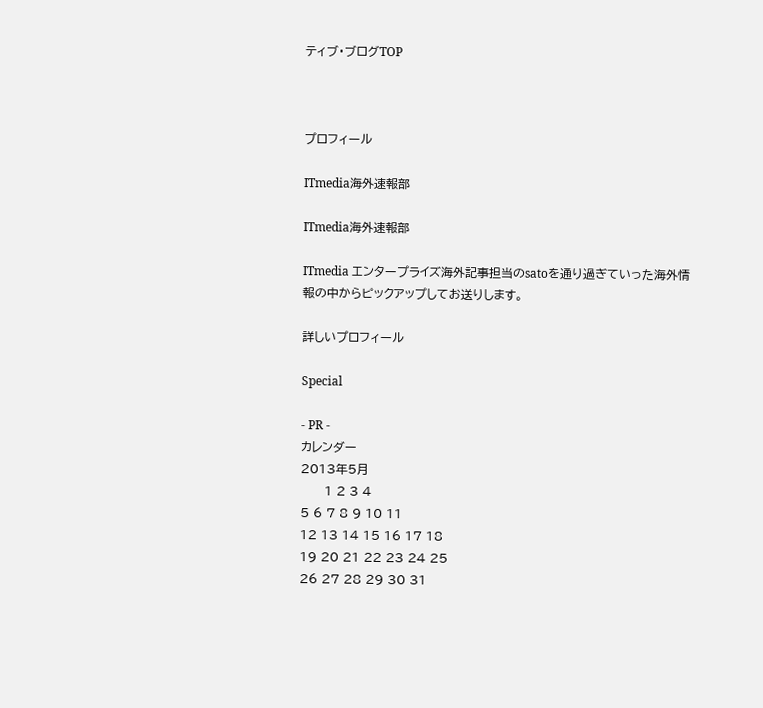ティブ・ブログTOP



プロフィール

ITmedia海外速報部

ITmedia海外速報部

ITmedia エンタープライズ海外記事担当のsatoを通り過ぎていった海外情報の中からピックアップしてお送りします。

詳しいプロフィール

Special

- PR -
カレンダー
2013年5月
      1 2 3 4
5 6 7 8 9 10 11
12 13 14 15 16 17 18
19 20 21 22 23 24 25
26 27 28 29 30 31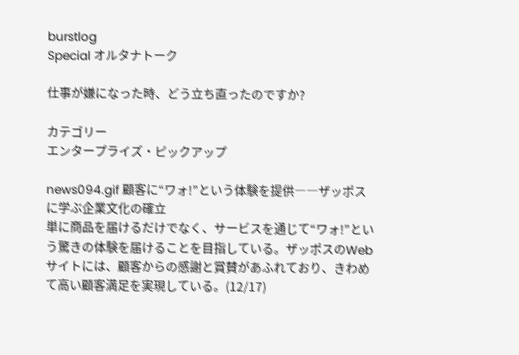burstlog
Special オルタナトーク

仕事が嫌になった時、どう立ち直ったのですか?

カテゴリー
エンタープライズ・ピックアップ

news094.gif 顧客に“ワォ!”という体験を提供――ザッポスに学ぶ企業文化の確立
単に商品を届けるだけでなく、サービスを通じて“ワォ!”という驚きの体験を届けることを目指している。ザッポスのWebサイトには、顧客からの感謝と賞賛があふれており、きわめて高い顧客満足を実現している。(12/17)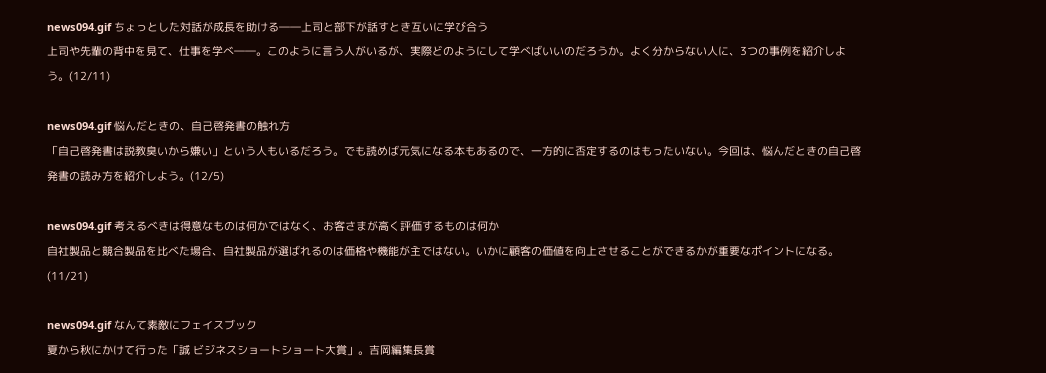news094.gif ちょっとした対話が成長を助ける――上司と部下が話すとき互いに学び合う
上司や先輩の背中を見て、仕事を学べ――。このように言う人がいるが、実際どのようにして学べばいいのだろうか。よく分からない人に、3つの事例を紹介しよう。(12/11)

news094.gif 悩んだときの、自己啓発書の触れ方
「自己啓発書は説教臭いから嫌い」という人もいるだろう。でも読めば元気になる本もあるので、一方的に否定するのはもったいない。今回は、悩んだときの自己啓発書の読み方を紹介しよう。(12/5)

news094.gif 考えるべきは得意なものは何かではなく、お客さまが高く評価するものは何か
自社製品と競合製品を比べた場合、自社製品が選ばれるのは価格や機能が主ではない。いかに顧客の価値を向上させることができるかが重要なポイントになる。(11/21)

news094.gif なんて素敵にフェイスブック
夏から秋にかけて行った「誠 ビジネスショートショート大賞」。吉岡編集長賞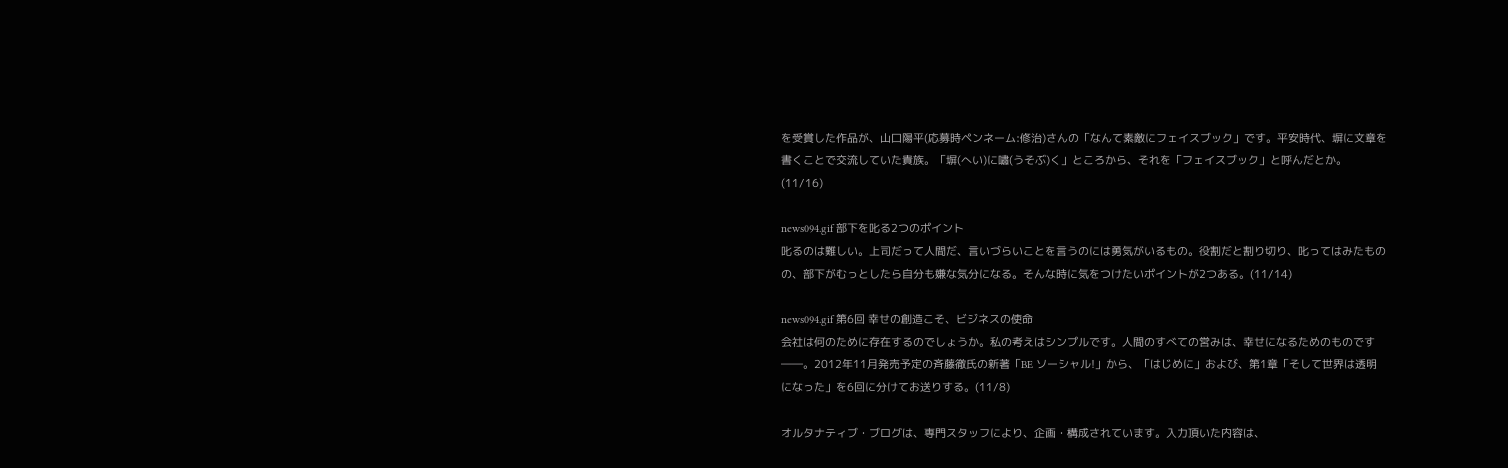を受賞した作品が、山口陽平(応募時ペンネーム:修治)さんの「なんて素敵にフェイスブック」です。平安時代、塀に文章を書くことで交流していた貴族。「塀(へい)に嘯(うそぶ)く」ところから、それを「フェイスブック」と呼んだとか。(11/16)

news094.gif 部下を叱る2つのポイント
叱るのは難しい。上司だって人間だ、言いづらいことを言うのには勇気がいるもの。役割だと割り切り、叱ってはみたものの、部下がむっとしたら自分も嫌な気分になる。そんな時に気をつけたいポイントが2つある。(11/14)

news094.gif 第6回 幸せの創造こそ、ビジネスの使命
会社は何のために存在するのでしょうか。私の考えはシンプルです。人間のすべての営みは、幸せになるためのものです――。2012年11月発売予定の斉藤徹氏の新著「BE ソーシャル!」から、「はじめに」および、第1章「そして世界は透明になった」を6回に分けてお送りする。(11/8)

オルタナティブ・ブログは、専門スタッフにより、企画・構成されています。入力頂いた内容は、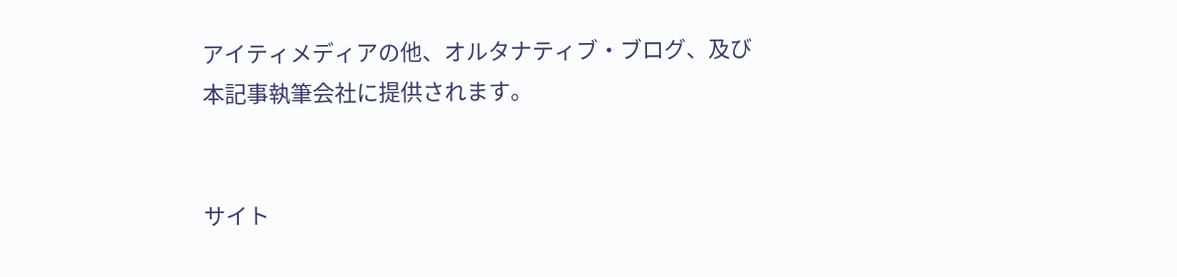アイティメディアの他、オルタナティブ・ブログ、及び本記事執筆会社に提供されます。


サイト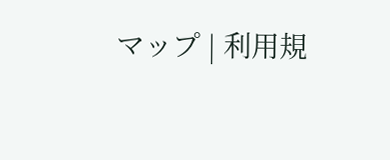マップ | 利用規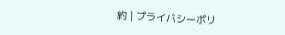約 | プライバシーポリ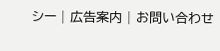シー | 広告案内 | お問い合わせ